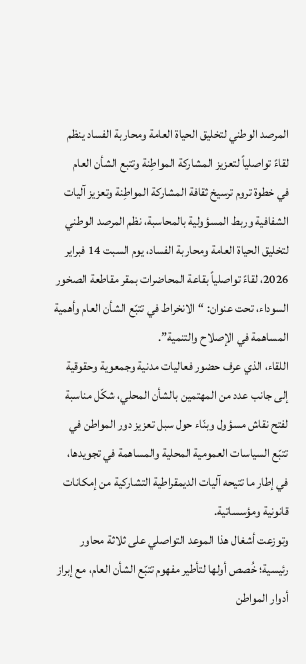المرصد الوطني لتخليق الحياة العامة ومحاربة الفساد ينظم لقاءً تواصلياً لتعزيز المشاركة المواطِنة وتتبع الشأن العام
في خطوة تروم ترسيخ ثقافة المشاركة المواطِنة وتعزيز آليات الشفافية وربط المسؤولية بالمحاسبة، نظم المرصد الوطني لتخليق الحياة العامة ومحاربة الفساد، يوم السبت 14 فبراير 2026، لقاءً تواصلياً بقاعة المحاضرات بمقر مقاطعة الصخور السوداء، تحت عنوان: “الانخراط في تتبّع الشأن العام وأهمية المساهمة في الإصلاح والتنمية”.
اللقاء، الذي عرف حضور فعاليات مدنية وجمعوية وحقوقية إلى جانب عدد من المهتمين بالشأن المحلي، شكّل مناسبة لفتح نقاش مسؤول وبنّاء حول سبل تعزيز دور المواطن في تتبّع السياسات العمومية المحلية والمساهمة في تجويدها، في إطار ما تتيحه آليات الديمقراطية التشاركية من إمكانات قانونية ومؤسساتية.
وتوزعت أشغال هذا الموعد التواصلي على ثلاثة محاور رئيسية؛ خُصص أولها لتأطير مفهوم تتبّع الشأن العام، مع إبراز أدوار المواطن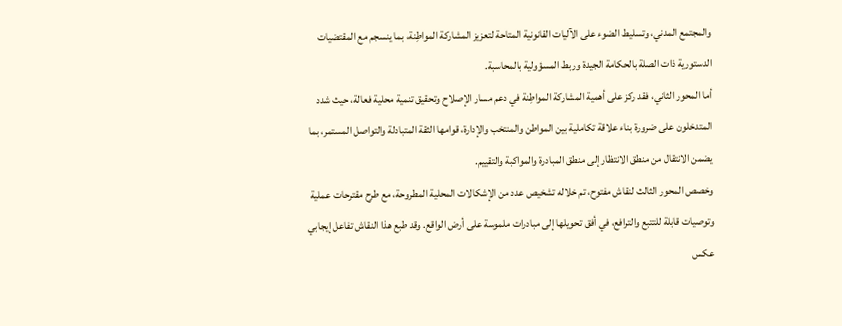والمجتمع المدني، وتسليط الضوء على الآليات القانونية المتاحة لتعزيز المشاركة المواطِنة، بما ينسجم مع المقتضيات الدستورية ذات الصلة بالحكامة الجيدة وربط المسؤولية بالمحاسبة.
أما المحور الثاني، فقد ركز على أهمية المشاركة المواطِنة في دعم مسار الإصلاح وتحقيق تنمية محلية فعالة، حيث شدد المتدخلون على ضرورة بناء علاقة تكاملية بين المواطن والمنتخب والإدارة، قوامها الثقة المتبادلة والتواصل المستمر، بما يضمن الانتقال من منطق الانتظار إلى منطق المبادرة والمواكبة والتقييم.
وخصص المحور الثالث لنقاش مفتوح، تم خلاله تشخيص عدد من الإشكالات المحلية المطروحة، مع طرح مقترحات عملية وتوصيات قابلة للتتبع والترافع، في أفق تحويلها إلى مبادرات ملموسة على أرض الواقع. وقد طبع هذا النقاش تفاعل إيجابي عكس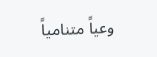وعياً متنامياً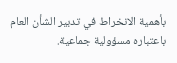بأهمية الانخراط في تدبير الشأن العام باعتباره مسؤولية جماعية.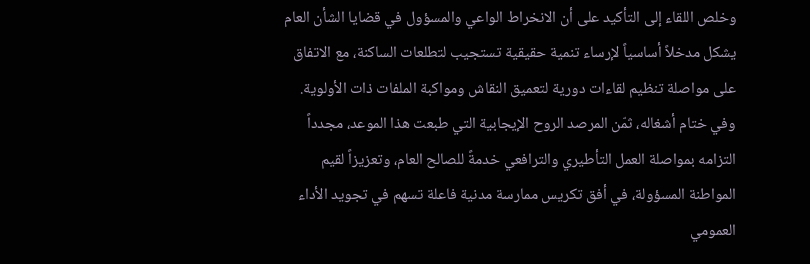وخلص اللقاء إلى التأكيد على أن الانخراط الواعي والمسؤول في قضايا الشأن العام يشكل مدخلاً أساسياً لإرساء تنمية حقيقية تستجيب لتطلعات الساكنة، مع الاتفاق على مواصلة تنظيم لقاءات دورية لتعميق النقاش ومواكبة الملفات ذات الأولوية.
وفي ختام أشغاله، ثمّن المرصد الروح الإيجابية التي طبعت هذا الموعد، مجدداً التزامه بمواصلة العمل التأطيري والترافعي خدمةً للصالح العام، وتعزيزاً لقيم المواطنة المسؤولة، في أفق تكريس ممارسة مدنية فاعلة تسهم في تجويد الأداء العمومي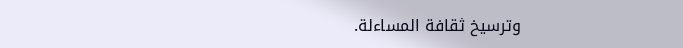وترسيخ ثقافة المساءلة.